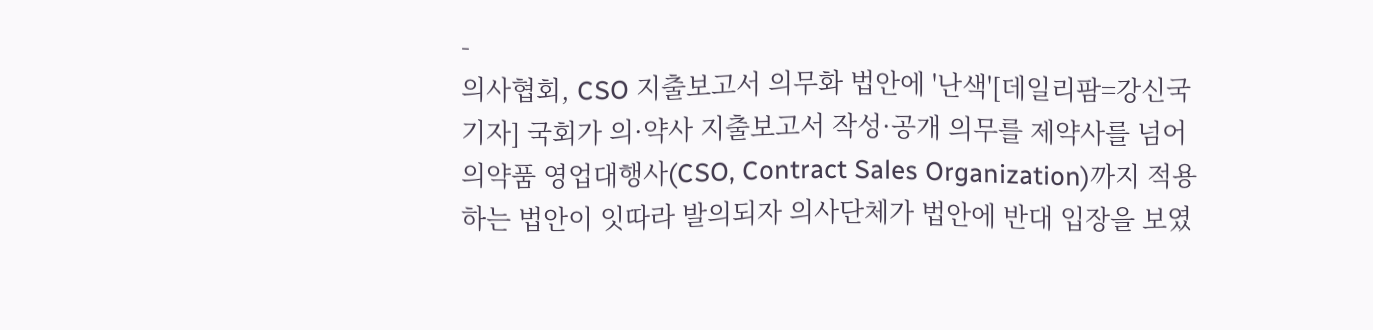-
의사협회, CSO 지출보고서 의무화 법안에 '난색'[데일리팜=강신국 기자] 국회가 의·약사 지출보고서 작성·공개 의무를 제약사를 넘어 의약품 영업대행사(CSO, Contract Sales Organization)까지 적용하는 법안이 잇따라 발의되자 의사단체가 법안에 반대 입장을 보였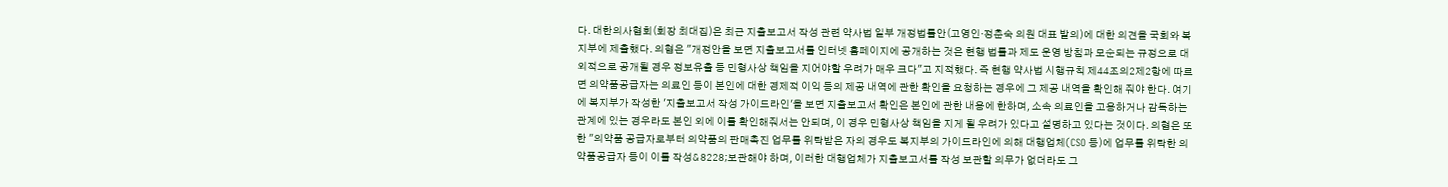다. 대한의사협회(회장 최대집)은 최근 지출보고서 작성 관련 약사법 일부 개정법률안(고영인·정춘숙 의원 대표 발의)에 대한 의견을 국회와 복지부에 제출했다. 의협은 "개정안을 보면 지출보고서를 인터넷 홈페이지에 공개하는 것은 현행 법률과 제도 운영 방침과 모순되는 규정으로 대외적으로 공개될 경우 정보유출 등 민형사상 책임을 지어야할 우려가 매우 크다"고 지적했다. 즉 현행 약사법 시행규칙 제44조의2제2항에 따르면 의약품공급자는 의료인 등이 본인에 대한 경제적 이익 등의 제공 내역에 관한 확인을 요청하는 경우에 그 제공 내역을 확인해 줘야 한다. 여기에 복지부가 작성한 '지출보고서 작성 가이드라인'을 보면 지출보고서 확인은 본인에 관한 내용에 한하며, 소속 의료인을 고용하거나 감독하는 관계에 있는 경우라도 본인 외에 이를 확인해줘서는 안되며, 이 경우 민형사상 책임을 지게 될 우려가 있다고 설명하고 있다는 것이다. 의협은 또한 "의약품 공급자로부터 의약품의 판매촉진 업무를 위탁받은 자의 경우도 복지부의 가이드라인에 의해 대행업체(CSO 등)에 업무를 위탁한 의약품공급자 등이 이를 작성& 8228;보관해야 하며, 이러한 대행업체가 지출보고서를 작성 보관할 의무가 없더라도 그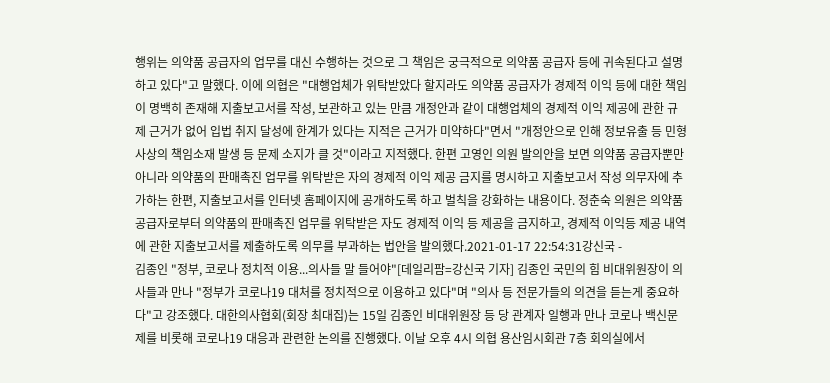행위는 의약품 공급자의 업무를 대신 수행하는 것으로 그 책임은 궁극적으로 의약품 공급자 등에 귀속된다고 설명하고 있다"고 말했다. 이에 의협은 "대행업체가 위탁받았다 할지라도 의약품 공급자가 경제적 이익 등에 대한 책임이 명백히 존재해 지출보고서를 작성, 보관하고 있는 만큼 개정안과 같이 대행업체의 경제적 이익 제공에 관한 규제 근거가 없어 입법 취지 달성에 한계가 있다는 지적은 근거가 미약하다"면서 "개정안으로 인해 정보유출 등 민형사상의 책임소재 발생 등 문제 소지가 클 것"이라고 지적했다. 한편 고영인 의원 발의안을 보면 의약품 공급자뿐만 아니라 의약품의 판매촉진 업무를 위탁받은 자의 경제적 이익 제공 금지를 명시하고 지출보고서 작성 의무자에 추가하는 한편, 지출보고서를 인터넷 홈페이지에 공개하도록 하고 벌칙을 강화하는 내용이다. 정춘숙 의원은 의약품 공급자로부터 의약품의 판매촉진 업무를 위탁받은 자도 경제적 이익 등 제공을 금지하고, 경제적 이익등 제공 내역에 관한 지출보고서를 제출하도록 의무를 부과하는 법안을 발의했다.2021-01-17 22:54:31강신국 -
김종인 "정부, 코로나 정치적 이용...의사들 말 들어야"[데일리팜=강신국 기자] 김종인 국민의 힘 비대위원장이 의사들과 만나 "정부가 코로나19 대처를 정치적으로 이용하고 있다"며 "의사 등 전문가들의 의견을 듣는게 중요하다"고 강조했다. 대한의사협회(회장 최대집)는 15일 김종인 비대위원장 등 당 관계자 일행과 만나 코로나 백신문제를 비롯해 코로나19 대응과 관련한 논의를 진행했다. 이날 오후 4시 의협 용산임시회관 7층 회의실에서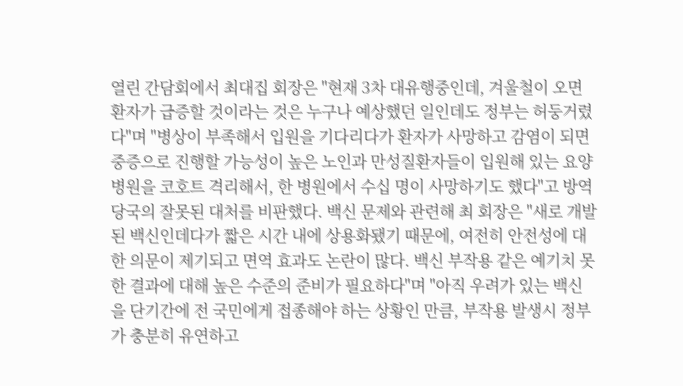열린 간담회에서 최대집 회장은 "현재 3차 대유행중인데, 겨울철이 오면 환자가 급증할 것이라는 것은 누구나 예상했던 일인데도 정부는 허둥거렸다"며 "병상이 부족해서 입원을 기다리다가 환자가 사망하고 감염이 되면 중증으로 진행할 가능성이 높은 노인과 만성질환자들이 입원해 있는 요양병원을 코호트 격리해서, 한 병원에서 수십 명이 사망하기도 했다"고 방역당국의 잘못된 대처를 비판했다. 백신 문제와 관련해 최 회장은 "새로 개발된 백신인데다가 짧은 시간 내에 상용화됐기 때문에, 여전히 안전성에 대한 의문이 제기되고 면역 효과도 논란이 많다. 백신 부작용 같은 예기치 못한 결과에 대해 높은 수준의 준비가 필요하다"며 "아직 우려가 있는 백신을 단기간에 전 국민에게 접종해야 하는 상황인 만큼, 부작용 발생시 정부가 충분히 유연하고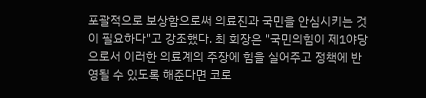포괄적으로 보상함으로써 의료진과 국민을 안심시키는 것이 필요하다"고 강조했다. 최 회장은 "국민의힘이 제1야당으로서 이러한 의료계의 주장에 힘을 실어주고 정책에 반영될 수 있도록 해준다면 코로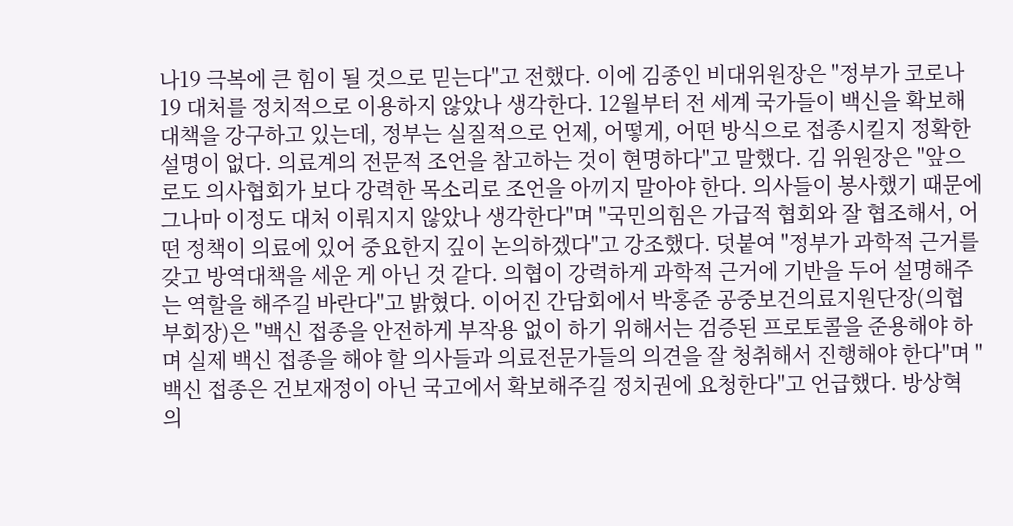나19 극복에 큰 힘이 될 것으로 믿는다"고 전했다. 이에 김종인 비대위원장은 "정부가 코로나19 대처를 정치적으로 이용하지 않았나 생각한다. 12월부터 전 세계 국가들이 백신을 확보해 대책을 강구하고 있는데, 정부는 실질적으로 언제, 어떻게, 어떤 방식으로 접종시킬지 정확한 설명이 없다. 의료계의 전문적 조언을 참고하는 것이 현명하다"고 말했다. 김 위원장은 "앞으로도 의사협회가 보다 강력한 목소리로 조언을 아끼지 말아야 한다. 의사들이 봉사했기 때문에 그나마 이정도 대처 이뤄지지 않았나 생각한다"며 "국민의힘은 가급적 협회와 잘 협조해서, 어떤 정책이 의료에 있어 중요한지 깊이 논의하겠다"고 강조했다. 덧붙여 "정부가 과학적 근거를 갖고 방역대책을 세운 게 아닌 것 같다. 의협이 강력하게 과학적 근거에 기반을 두어 설명해주는 역할을 해주길 바란다"고 밝혔다. 이어진 간담회에서 박홍준 공중보건의료지원단장(의협 부회장)은 "백신 접종을 안전하게 부작용 없이 하기 위해서는 검증된 프로토콜을 준용해야 하며 실제 백신 접종을 해야 할 의사들과 의료전문가들의 의견을 잘 청취해서 진행해야 한다"며 "백신 접종은 건보재정이 아닌 국고에서 확보해주길 정치권에 요청한다"고 언급했다. 방상혁 의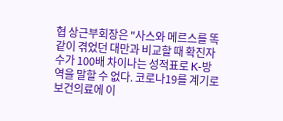협 상근부회장은 "사스와 메르스를 똑같이 겪었던 대만과 비교할 때 확진자수가 100배 차이나는 성적표로 K-방역을 말할 수 없다. 코로나19를 계기로 보건의료에 이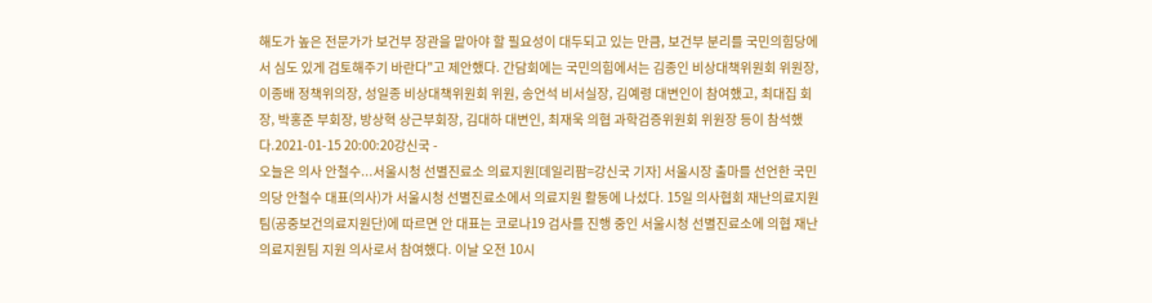해도가 높은 전문가가 보건부 장관을 맡아야 할 필요성이 대두되고 있는 만큼, 보건부 분리를 국민의힘당에서 심도 있게 검토해주기 바란다"고 제안했다. 간담회에는 국민의힘에서는 김종인 비상대책위원회 위원장, 이종배 정책위의장, 성일종 비상대책위원회 위원, 송언석 비서실장, 김예령 대변인이 참여했고, 최대집 회장, 박홍준 부회장, 방상혁 상근부회장, 김대하 대변인, 최재욱 의협 과학검증위원회 위원장 등이 참석했다.2021-01-15 20:00:20강신국 -
오늘은 의사 안철수...서울시청 선별진료소 의료지원[데일리팜=강신국 기자] 서울시장 출마를 선언한 국민의당 안철수 대표(의사)가 서울시청 선별진료소에서 의료지원 활동에 나섰다. 15일 의사협회 재난의료지원팀(공중보건의료지원단)에 따르면 안 대표는 코로나19 검사를 진행 중인 서울시청 선별진료소에 의협 재난의료지원팀 지원 의사로서 참여했다. 이날 오전 10시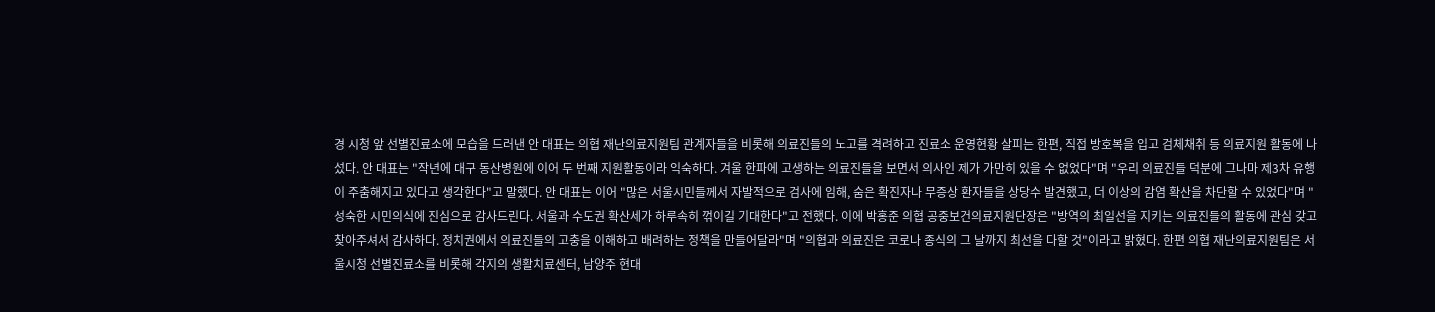경 시청 앞 선별진료소에 모습을 드러낸 안 대표는 의협 재난의료지원팀 관계자들을 비롯해 의료진들의 노고를 격려하고 진료소 운영현황 살피는 한편, 직접 방호복을 입고 검체채취 등 의료지원 활동에 나섰다. 안 대표는 "작년에 대구 동산병원에 이어 두 번째 지원활동이라 익숙하다. 겨울 한파에 고생하는 의료진들을 보면서 의사인 제가 가만히 있을 수 없었다"며 "우리 의료진들 덕분에 그나마 제3차 유행이 주춤해지고 있다고 생각한다"고 말했다. 안 대표는 이어 "많은 서울시민들께서 자발적으로 검사에 임해, 숨은 확진자나 무증상 환자들을 상당수 발견했고, 더 이상의 감염 확산을 차단할 수 있었다"며 "성숙한 시민의식에 진심으로 감사드린다. 서울과 수도권 확산세가 하루속히 꺾이길 기대한다"고 전했다. 이에 박홍준 의협 공중보건의료지원단장은 "방역의 최일선을 지키는 의료진들의 활동에 관심 갖고 찾아주셔서 감사하다. 정치권에서 의료진들의 고충을 이해하고 배려하는 정책을 만들어달라"며 "의협과 의료진은 코로나 종식의 그 날까지 최선을 다할 것"이라고 밝혔다. 한편 의협 재난의료지원팀은 서울시청 선별진료소를 비롯해 각지의 생활치료센터, 남양주 현대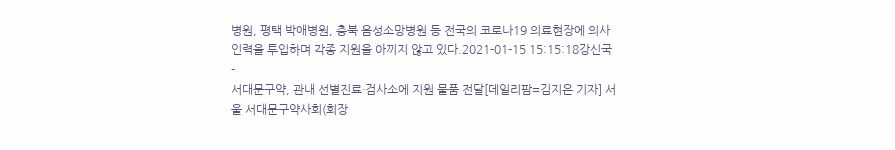병원, 평택 박애병원, 충북 음성소망병원 등 전국의 코로나19 의료현장에 의사인력을 투입하며 각종 지원을 아끼지 않고 있다.2021-01-15 15:15:18강신국 -
서대문구약, 관내 선별진료·검사소에 지원 물품 전달[데일리팜=김지은 기자] 서울 서대문구약사회(회장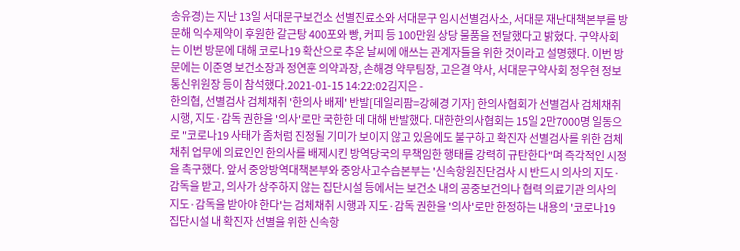송유경)는 지난 13일 서대문구보건소 선별진료소와 서대문구 임시선별검사소, 서대문 재난대책본부를 방문해 익수제약이 후원한 갈근탕 400포와 빵, 커피 등 100만원 상당 물품을 전달했다고 밝혔다. 구약사회는 이번 방문에 대해 코로나19 확산으로 추운 날씨에 애쓰는 관계자들을 위한 것이라고 설명했다. 이번 방문에는 이준영 보건소장과 정연훈 의약과장, 손해경 약무팀장, 고은결 약사, 서대문구약사회 정우현 정보통신위원장 등이 참석했다.2021-01-15 14:22:02김지은 -
한의협, 선별검사 검체채취 '한의사 배제' 반발[데일리팜=강혜경 기자] 한의사협회가 선별검사 검체채취 시행, 지도·감독 권한을 '의사'로만 국한한 데 대해 반발했다. 대한한의사협회는 15일 2만7000명 일동으로 "코로나19 사태가 좀처럼 진정될 기미가 보이지 않고 있음에도 불구하고 확진자 선별검사를 위한 검체채취 업무에 의료인인 한의사를 배제시킨 방역당국의 무책임한 행태를 강력히 규탄한다"며 즉각적인 시정을 촉구했다. 앞서 중앙방역대책본부와 중앙사고수습본부는 '신속항원진단검사 시 반드시 의사의 지도·감독을 받고, 의사가 상주하지 않는 집단시설 등에서는 보건소 내의 공중보건의나 협력 의료기관 의사의 지도·감독을 받아야 한다'는 검체채취 시행과 지도·감독 권한을 '의사'로만 한정하는 내용의 '코로나19 집단시설 내 확진자 선별을 위한 신속항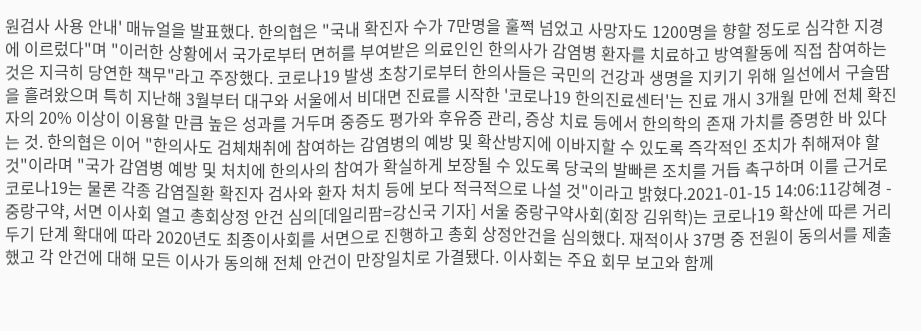원검사 사용 안내' 매뉴얼을 발표했다. 한의협은 "국내 확진자 수가 7만명을 훌쩍 넘었고 사망자도 1200명을 향할 정도로 심각한 지경에 이르렀다"며 "이러한 상황에서 국가로부터 면허를 부여받은 의료인인 한의사가 감염병 환자를 치료하고 방역활동에 직접 참여하는 것은 지극히 당연한 책무"라고 주장했다. 코로나19 발생 초창기로부터 한의사들은 국민의 건강과 생명을 지키기 위해 일선에서 구슬땀을 흘려왔으며 특히 지난해 3월부터 대구와 서울에서 비대면 진료를 시작한 '코로나19 한의진료센터'는 진료 개시 3개월 만에 전체 확진자의 20% 이상이 이용할 만큼 높은 성과를 거두며 중증도 평가와 후유증 관리, 증상 치료 등에서 한의학의 존재 가치를 증명한 바 있다는 것. 한의협은 이어 "한의사도 검체채취에 참여하는 감염병의 예방 및 확산방지에 이바지할 수 있도록 즉각적인 조치가 취해져야 할 것"이라며 "국가 감염병 예방 및 처치에 한의사의 참여가 확실하게 보장될 수 있도록 당국의 발빠른 조치를 거듭 촉구하며 이를 근거로 코로나19는 물론 각종 감염질환 확진자 검사와 환자 처치 등에 보다 적극적으로 나설 것"이라고 밝혔다.2021-01-15 14:06:11강혜경 -
중랑구약, 서면 이사회 열고 총회상정 안건 심의[데일리팜=강신국 기자] 서울 중랑구약사회(회장 김위학)는 코로나19 확산에 따른 거리두기 단계 확대에 따라 2020년도 최종이사회를 서면으로 진행하고 총회 상정안건을 심의했다. 재적이사 37명 중 전원이 동의서를 제출했고 각 안건에 대해 모든 이사가 동의해 전체 안건이 만장일치로 가결됐다. 이사회는 주요 회무 보고와 함께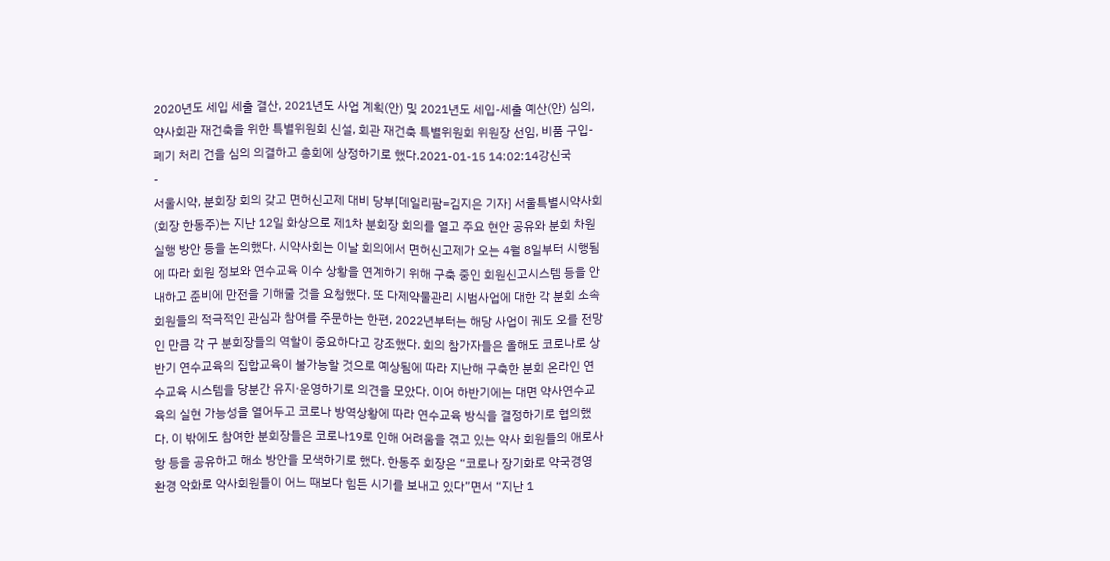2020년도 세입 세출 결산, 2021년도 사업 계획(안) 및 2021년도 세입-세출 예산(안) 심의, 약사회관 재건축을 위한 특별위원회 신설, 회관 재건축 특별위원회 위원장 선임, 비품 구입-폐기 처리 건을 심의 의결하고 총회에 상정하기로 했다.2021-01-15 14:02:14강신국
-
서울시약, 분회장 회의 갖고 면허신고제 대비 당부[데일리팜=김지은 기자] 서울특별시약사회(회장 한동주)는 지난 12일 화상으로 제1차 분회장 회의를 열고 주요 현안 공유와 분회 차원 실행 방안 등을 논의했다. 시약사회는 이날 회의에서 면허신고제가 오는 4월 8일부터 시행됨에 따라 회원 정보와 연수교육 이수 상황을 연계하기 위해 구축 중인 회원신고시스템 등을 안내하고 준비에 만전을 기해줄 것을 요청했다. 또 다제약물관리 시범사업에 대한 각 분회 소속 회원들의 적극적인 관심과 참여를 주문하는 한편, 2022년부터는 해당 사업이 궤도 오를 전망인 만큼 각 구 분회장들의 역할이 중요하다고 강조했다. 회의 참가자들은 올해도 코로나로 상반기 연수교육의 집합교육이 불가능할 것으로 예상됨에 따라 지난해 구축한 분회 온라인 연수교육 시스템을 당분간 유지·운영하기로 의견을 모았다. 이어 하반기에는 대면 약사연수교육의 실현 가능성을 열어두고 코로나 방역상황에 따라 연수교육 방식을 결정하기로 협의했다. 이 밖에도 참여한 분회장들은 코로나19로 인해 어려움을 겪고 있는 약사 회원들의 애로사항 등을 공유하고 해소 방안을 모색하기로 했다. 한동주 회장은 “코로나 장기화로 약국경영 환경 악화로 약사회원들이 어느 때보다 힘든 시기를 보내고 있다”면서 “지난 1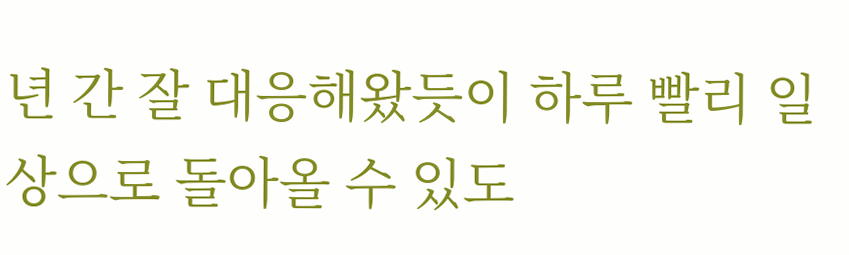년 간 잘 대응해왔듯이 하루 빨리 일상으로 돌아올 수 있도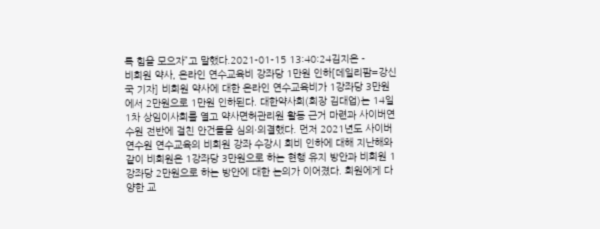록 힘을 모으자”고 말했다.2021-01-15 13:40:24김지은 -
비회원 약사, 온라인 연수교육비 강좌당 1만원 인하[데일리팜=강신국 기자] 비회원 약사에 대한 온라인 연수교육비가 1강좌당 3만원에서 2만원으로 1만원 인하된다. 대한약사회(회장 김대업)는 14일 1차 상임이사회를 열고 약사면허관리원 활동 근거 마련과 사이버연수원 전반에 걸친 안건들을 심의·의결했다. 먼저 2021년도 사이버연수원 연수교육의 비회원 강좌 수강시 회비 인하에 대해 지난해와 같이 비회원은 1강좌당 3만원으로 하는 현행 유지 방안과 비회원 1강좌당 2만원으로 하는 방안에 대한 논의가 이어졌다. 회원에게 다양한 교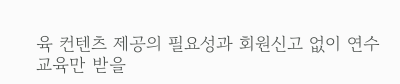육 컨텐츠 제공의 필요성과 회원신고 없이 연수교육만 받을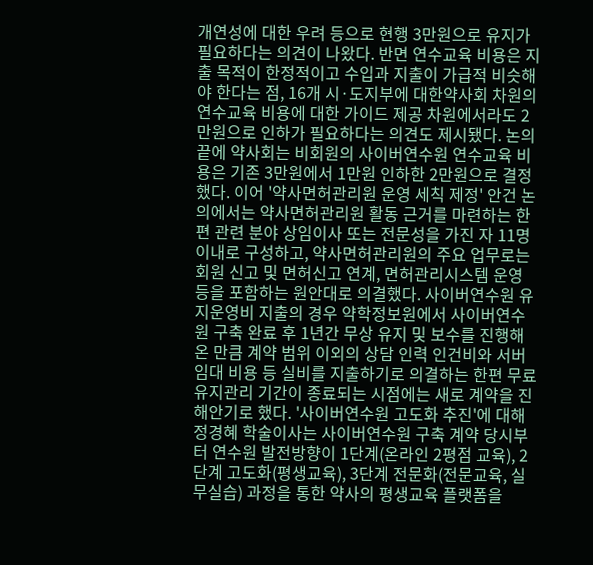개연성에 대한 우려 등으로 현행 3만원으로 유지가 필요하다는 의견이 나왔다. 반면 연수교육 비용은 지출 목적이 한정적이고 수입과 지출이 가급적 비슷해야 한다는 점, 16개 시·도지부에 대한약사회 차원의 연수교육 비용에 대한 가이드 제공 차원에서라도 2만원으로 인하가 필요하다는 의견도 제시됐다. 논의 끝에 약사회는 비회원의 사이버연수원 연수교육 비용은 기존 3만원에서 1만원 인하한 2만원으로 결정했다. 이어 '약사면허관리원 운영 세칙 제정' 안건 논의에서는 약사면허관리원 활동 근거를 마련하는 한편 관련 분야 상임이사 또는 전문성을 가진 자 11명 이내로 구성하고, 약사면허관리원의 주요 업무로는 회원 신고 및 면허신고 연계, 면허관리시스템 운영 등을 포함하는 원안대로 의결했다. 사이버연수원 유지운영비 지출의 경우 약학정보원에서 사이버연수원 구축 완료 후 1년간 무상 유지 및 보수를 진행해 온 만큼 계약 범위 이외의 상담 인력 인건비와 서버 임대 비용 등 실비를 지출하기로 의결하는 한편 무료 유지관리 기간이 종료되는 시점에는 새로 계약을 진해안기로 했다. '사이버연수원 고도화 추진'에 대해 정경혜 학술이사는 사이버연수원 구축 계약 당시부터 연수원 발전방향이 1단계(온라인 2평점 교육), 2단계 고도화(평생교육), 3단계 전문화(전문교육, 실무실습) 과정을 통한 약사의 평생교육 플랫폼을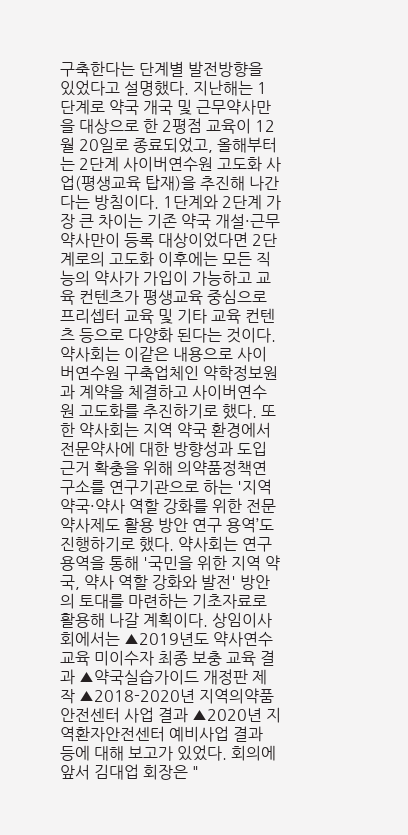구축한다는 단계별 발전방향을 있었다고 설명했다. 지난해는 1단계로 약국 개국 및 근무약사만을 대상으로 한 2평점 교육이 12월 20일로 종료되었고, 올해부터는 2단계 사이버연수원 고도화 사업(평생교육 탑재)을 추진해 나간다는 방침이다. 1단계와 2단계 가장 큰 차이는 기존 약국 개설·근무약사만이 등록 대상이었다면 2단계로의 고도화 이후에는 모든 직능의 약사가 가입이 가능하고 교육 컨텐츠가 평생교육 중심으로 프리셉터 교육 및 기타 교육 컨텐츠 등으로 다양화 된다는 것이다. 약사회는 이같은 내용으로 사이버연수원 구축업체인 약학정보원과 계약을 체결하고 사이버연수원 고도화를 추진하기로 했다. 또한 약사회는 지역 약국 환경에서 전문약사에 대한 방향성과 도입 근거 확충을 위해 의약품정책연구소를 연구기관으로 하는 '지역 약국·약사 역할 강화를 위한 전문약사제도 활용 방안 연구 용역’도 진행하기로 했다. 약사회는 연구용역을 통해 '국민을 위한 지역 약국, 약사 역할 강화와 발전' 방안의 토대를 마련하는 기초자료로 활용해 나갈 계획이다. 상임이사회에서는 ▲2019년도 약사연수교육 미이수자 최종 보충 교육 결과 ▲약국실습가이드 개정판 제작 ▲2018-2020년 지역의약품안전센터 사업 결과 ▲2020년 지역환자안전센터 예비사업 결과 등에 대해 보고가 있었다. 회의에 앞서 김대업 회장은 "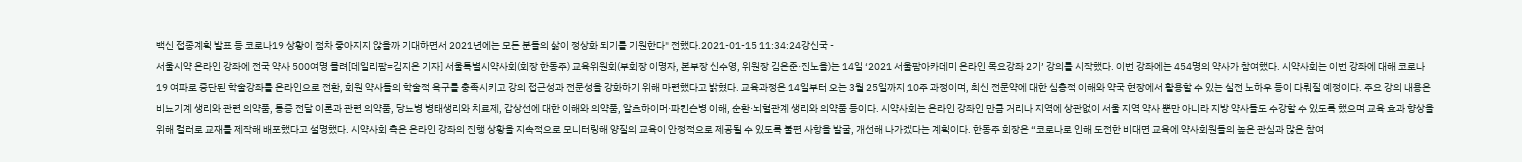백신 접종계획 발표 등 코로나19 상황이 점차 좋아지지 않을까 기대하면서 2021년에는 모든 분들의 삶이 정상화 되기를 기원한다" 전했다.2021-01-15 11:34:24강신국 -
서울시약 온라인 강좌에 전국 약사 500여명 몰려[데일리팜=김지은 기자] 서울특별시약사회(회장 한동주) 교육위원회(부회장 이명자, 본부장 신수영, 위원장 김은준·진노을)는 14일 ‘2021 서울팜아카데미 온라인 목요강좌 2기’ 강의를 시작했다. 이번 강좌에는 454명의 약사가 참여했다. 시약사회는 이번 강좌에 대해 코로나19 여파로 중단된 학술강좌를 온라인으로 전환, 회원 약사들의 학술적 욕구를 충족시키고 강의 접근성과 전문성을 강화하기 위해 마련했다고 밝혔다. 교육과정은 14일부터 오는 3월 25일까지 10주 과정이며, 최신 전문약에 대한 심층적 이해와 약국 현장에서 활용할 수 있는 실전 노하우 등이 다뤄질 예정이다. 주요 강의 내용은 비뇨기계 생리와 관련 의약품, 통증 전달 이론과 관련 의약품, 당뇨병 병태생리와 치료제, 갑상선에 대한 이해와 의약품, 알츠하이머·파킨슨병 이해, 순환·뇌혈관계 생리와 의약품 등이다. 시약사회는 온라인 강좌인 만큼 거리나 지역에 상관없이 서울 지역 약사 뿐만 아니라 지방 약사들도 수강할 수 있도록 했으며 교육 효과 향상을 위해 컬러로 교재를 제작해 배포했다고 설명했다. 시약사회 측은 온라인 강좌의 진행 상황을 지속적으로 모니터링해 양질의 교육이 안정적으로 제공될 수 있도록 불편 사항을 발굴, 개선해 나가겠다는 계획이다. 한동주 회장은 “코로나로 인해 도전한 비대면 교육에 약사회원들의 높은 관심과 많은 참여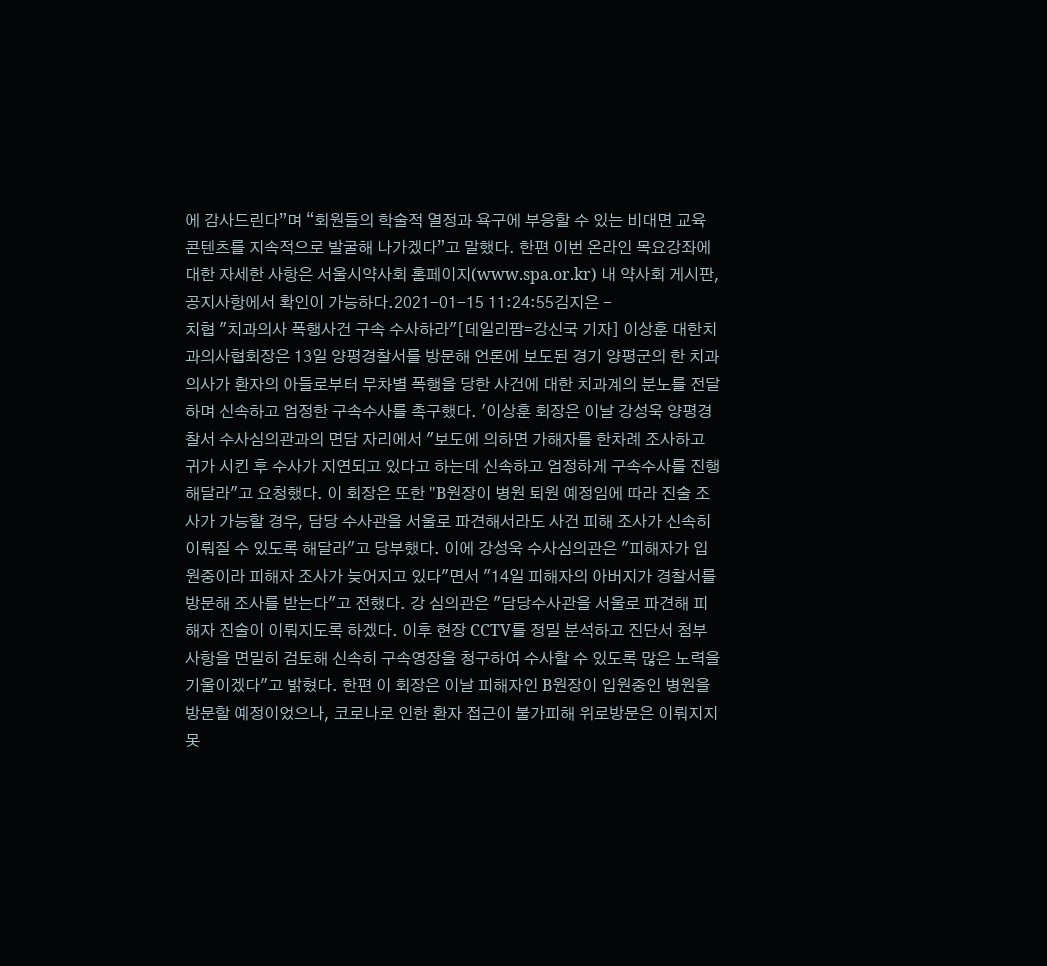에 감사드린다”며 “회원들의 학술적 열정과 욕구에 부응할 수 있는 비대면 교육 콘텐츠를 지속적으로 발굴해 나가겠다”고 말했다. 한편 이번 온라인 목요강좌에 대한 자세한 사항은 서울시약사회 홈페이지(www.spa.or.kr) 내 약사회 게시판, 공지사항에서 확인이 가능하다.2021-01-15 11:24:55김지은 -
치협 "치과의사 폭행사건 구속 수사하라"[데일리팜=강신국 기자] 이상훈 대한치과의사협회장은 13일 양평경찰서를 방문해 언론에 보도된 경기 양평군의 한 치과의사가 환자의 아들로부터 무차별 폭행을 당한 사건에 대한 치과계의 분노를 전달하며 신속하고 엄정한 구속수사를 촉구했다. '이상훈 회장은 이날 강성욱 양평경찰서 수사심의관과의 면담 자리에서 "보도에 의하면 가해자를 한차례 조사하고 귀가 시킨 후 수사가 지연되고 있다고 하는데 신속하고 엄정하게 구속수사를 진행해달라"고 요청했다. 이 회장은 또한 "B원장이 병원 퇴원 예정임에 따라 진술 조사가 가능할 경우, 담당 수사관을 서울로 파견해서라도 사건 피해 조사가 신속히 이뤄질 수 있도록 해달라"고 당부했다. 이에 강성욱 수사심의관은 "피해자가 입원중이라 피해자 조사가 늦어지고 있다"면서 "14일 피해자의 아버지가 경찰서를 방문해 조사를 받는다"고 전했다. 강 심의관은 "담당수사관을 서울로 파견해 피해자 진술이 이뤄지도록 하겠다. 이후 현장 CCTV를 정밀 분석하고 진단서 첨부 사항을 면밀히 검토해 신속히 구속영장을 청구하여 수사할 수 있도록 많은 노력을 기울이겠다"고 밝혔다. 한편 이 회장은 이날 피해자인 B원장이 입원중인 병원을 방문할 예정이었으나, 코로나로 인한 환자 접근이 불가피해 위로방문은 이뤄지지 못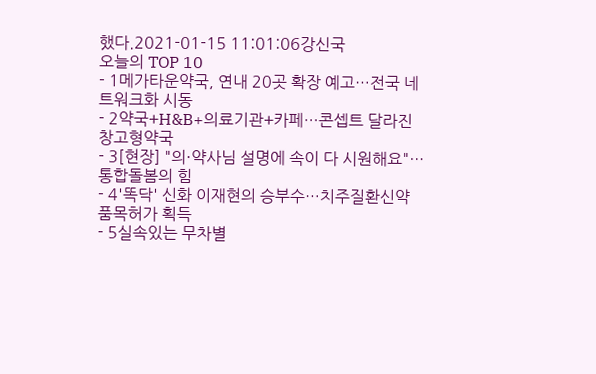했다.2021-01-15 11:01:06강신국
오늘의 TOP 10
- 1메가타운약국, 연내 20곳 확장 예고…전국 네트워크화 시동
- 2약국+H&B+의료기관+카페…콘셉트 달라진 창고형약국
- 3[현장] "의·약사님 설명에 속이 다 시원해요"…통합돌봄의 힘
- 4'똑닥' 신화 이재현의 승부수…치주질환신약 품목허가 획득
- 5실속있는 무차별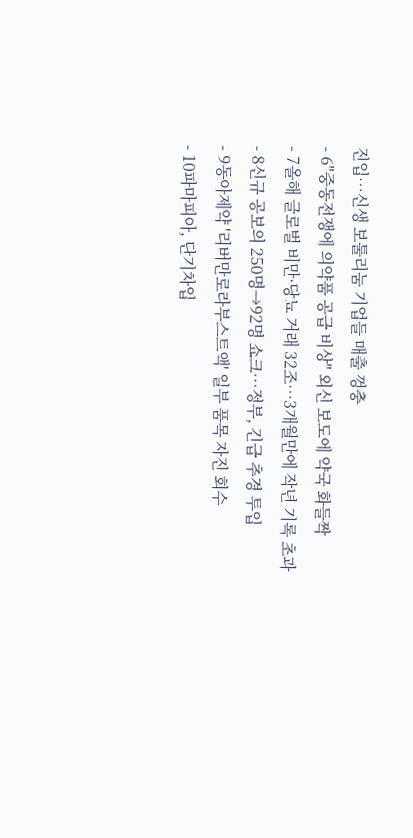진입…신생 보툴리눔 기업들 매출 껑충
- 6"중동전쟁에 의약품 공급 비상" 외신 보도에 약국 화들짝
- 7올해 글로벌 비만·당뇨 거래 32조…3개월만에 작년 기록 초과
- 8신규 공보의 250명→92명 쇼크…정부, 긴급 추경 투입
- 9동아제약 '리버만로라부스트액' 일부 품목 자진 회수
- 10파마피아, 단기차입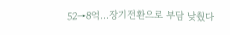52→8억…장기전환으로 부담 낮췄다